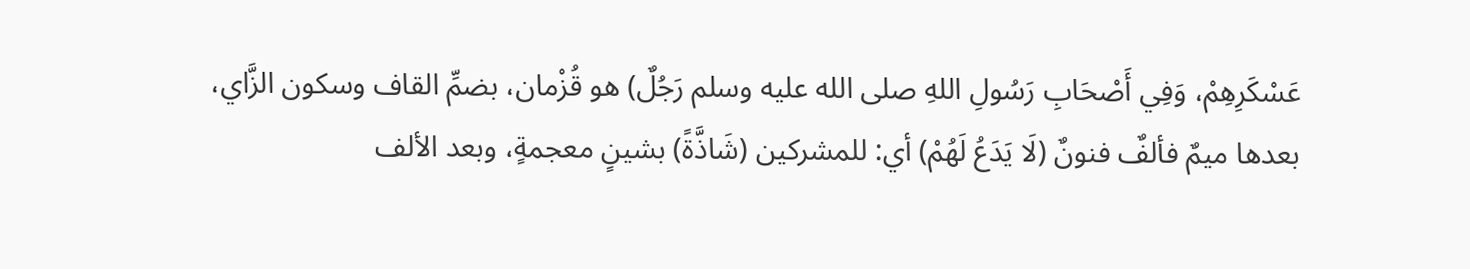عَسْكَرِهِمْ، وَفِي أَصْحَابِ رَسُولِ اللهِ صلى الله عليه وسلم رَجُلٌ) هو قُزْمان، بضمِّ القاف وسكون الزَّاي، بعدها ميمٌ فألفٌ فنونٌ (لَا يَدَعُ لَهُمْ) أي: للمشركين (شَاذَّةً) بشينٍ معجمةٍ، وبعد الألف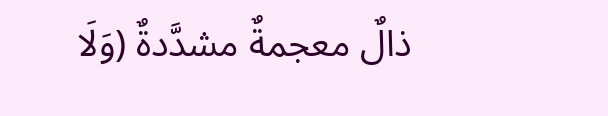ذالٌ معجمةٌ مشدَّدةٌ (وَلَا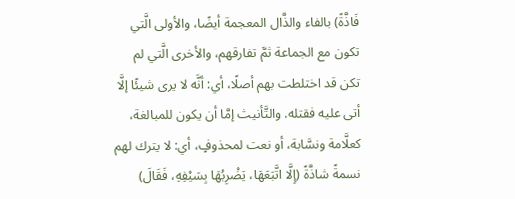فَاذَّةً) بالفاء والذَّال المعجمة أيضًا، والأولى الَّتي تكون مع الجماعة ثمَّ تفارقهم، والأخرى الَّتي لم تكن قد اختلطت بهم أصلًا، أي: أنَّه لا يرى شيئًا إلَّا أتى عليه فقتله. والتَّأنيث إمَّا أن يكون للمبالغة، كعلَّامة ونسَّابة، أو نعت لمحذوفٍ، أي: لا يترك لهم نسمةً شاذَّةً (إِلَّا اتَّبَعَهَا، يَضْرِبُهَا بِسَيْفِهِ، فَقَالَ)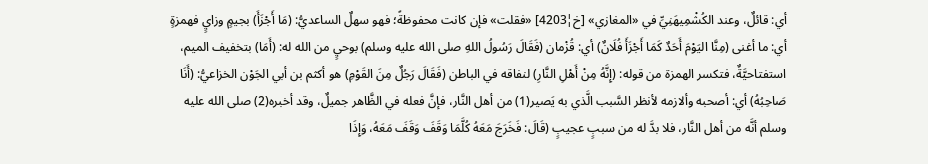أي: قائلٌ، وعند الكُشْمِيهَنِيِّ في «المغازي» [خ¦4203] «فقلت» فإن كانت محفوظةً؛ فهو سهلٌ الساعديُّ: (مَا أَجْزَأَ) بجيمٍ وزايٍ فهمزةٍ أي: ما أغنى (مِنَّا اليَوْمَ أَحَدٌ كَمَا أَجْزَأَ فُلَانٌ) أي: قُزْمان (فَقَالَ رَسُولُ اللهِ صلى الله عليه وسلم) بوحيٍ من الله له: (أَمَا) بتخفيف الميم، استفتاحيَّةٌ، فتكسر الهمزة من قوله: (إِنَّهُ مِنْ أَهْلِ النَّارِ) لنفاقه في الباطن (فَقَالَ رَجُلٌ مِنَ القَوْمِ) هو أكثم بن أبي الجَوْن الخزاعيُّ: (أَنَا صَاحِبُهُ) أي: أصحبه وألازمه لأنظر السَّبب الَّذي به يَصير(1) من أهل النَّار، فإنَّ فعله في الظَّاهر جميلٌ، وقد أخبره(2) صلى الله عليه وسلم أنَّه من أهل النَّار، فلا بدَّ له من سببٍ عجيبٍ (قَالَ: فَخَرَجَ مَعَهُ كُلَّمَا وَقَفَ وَقَفَ مَعَهُ، وَإِذَا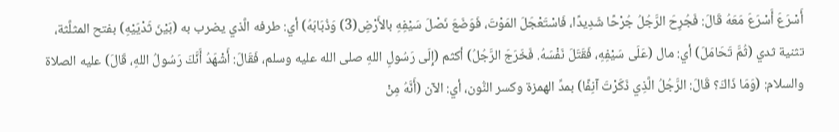أَسْرَعَ أَسْرَعَ مَعَهُ قَالَ: فَجُرِحَ الرَّجُلُ جُرْحًا شَدِيدًا، فَاسْتَعْجَلَ المَوْتَ، فَوَضَعَ نَصْلَ سَيْفِهِ بالأَرْضِ(3) وَذُبَابَهُ) أي: طرفه الَّذي يضرب به (بَيْنَ ثَدْيَيْهِ) بفتح المثلَّثة، تثنية ثدي (ثُمَّ تَحَامَلَ) أي: مال (عَلَى سَيْفِهِ، فَقَتَلَ نَفْسَهُ. فَخَرَجَ الرَّجُلُ) أكثم (إِلَى رَسُولِ اللهِ صلى الله عليه وسلم، فَقَالَ: أَشْهَدُ أَنَّكَ رَسُولُ اللهِ، قَالَ) عليه الصلاة والسلام: (وَمَا ذَاكَ؟ قَالَ: الرَّجُلُ الَّذِي ذَكَرْتَ آنِفًا) بمدِّ الهمزة وكسر النُّون، أي: الآن (أَنَّهُ مِنْ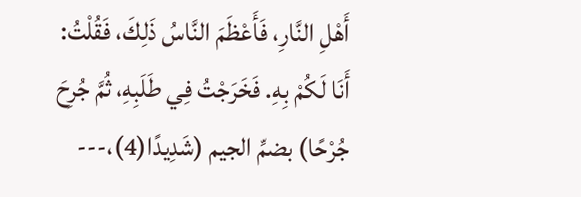أَهْلِ النَّارِ، فَأَعْظَمَ النَّاسُ ذَلِكَ، فَقُلْتُ: أَنَا لَكُمْ بِهِ. فَخَرَجْتُ فِي طَلَبِهِ، ثُمَّ جُرِحَ جُرْحًا) بضمِّ الجيم (شَدِيدًا(4)،---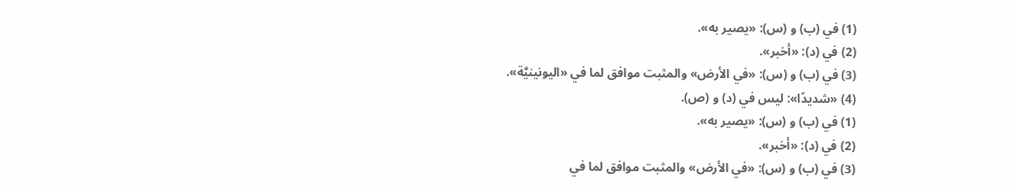(1) في (ب) و (س): «يصير به».
(2) في (د): «أخبر».
(3) في (ب) و (س): «في الأرض» والمثبت موافق لما في «اليونينيَّة».
(4) «شديدًا»: ليس في (د) و (ص).
(1) في (ب) و (س): «يصير به».
(2) في (د): «أخبر».
(3) في (ب) و (س): «في الأرض» والمثبت موافق لما في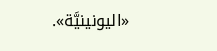«اليونينيَّة».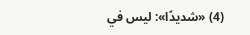(4) «شديدًا»: ليس في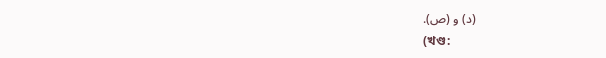(د) و (ص).
(খণ্ড: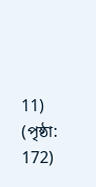11) (পৃষ্ঠা: 172)